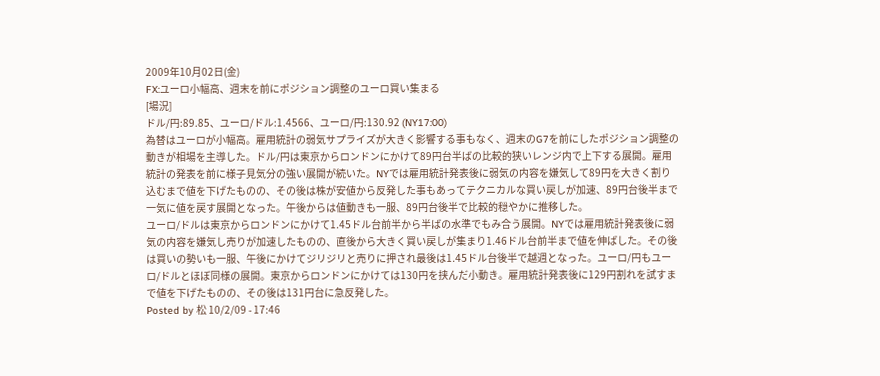2009年10月02日(金)
FX:ユーロ小幅高、週末を前にポジション調整のユーロ買い集まる
[場況]
ドル/円:89.85、ユーロ/ドル:1.4566、ユーロ/円:130.92 (NY17:00)
為替はユーロが小幅高。雇用統計の弱気サプライズが大きく影響する事もなく、週末のG7を前にしたポジション調整の動きが相場を主導した。ドル/円は東京からロンドンにかけて89円台半ばの比較的狭いレンジ内で上下する展開。雇用統計の発表を前に様子見気分の強い展開が続いた。NYでは雇用統計発表後に弱気の内容を嫌気して89円を大きく割り込むまで値を下げたものの、その後は株が安値から反発した事もあってテクニカルな買い戻しが加速、89円台後半まで一気に値を戻す展開となった。午後からは値動きも一服、89円台後半で比較的穏やかに推移した。
ユーロ/ドルは東京からロンドンにかけて1.45ドル台前半から半ばの水準でもみ合う展開。NYでは雇用統計発表後に弱気の内容を嫌気し売りが加速したものの、直後から大きく買い戻しが集まり1.46ドル台前半まで値を伸ばした。その後は買いの勢いも一服、午後にかけてジリジリと売りに押され最後は1.45ドル台後半で越週となった。ユーロ/円もユーロ/ドルとほぼ同様の展開。東京からロンドンにかけては130円を挟んだ小動き。雇用統計発表後に129円割れを試すまで値を下げたものの、その後は131円台に急反発した。
Posted by 松 10/2/09 - 17:46